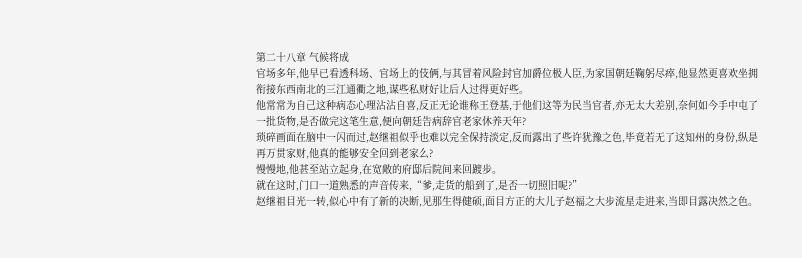第二十八章 气候将成
官场多年,他早已看透科场、官场上的伎俩,与其冒着风险封官加爵位极人臣,为家国朝廷鞠躬尽瘁,他显然更喜欢坐拥衔接东西南北的三江通衢之地,谋些私财好让后人过得更好些。
他常常为自己这种病态心理沾沾自喜,反正无论谁称王登基,于他们这等为民当官者,亦无太大差别,奈何如今手中屯了一批货物,是否做完这笔生意,便向朝廷告病辞官老家休养天年?
琐碎画面在脑中一闪而过,赵继祖似乎也难以完全保持淡定,反而露出了些许犹豫之色,毕竟若无了这知州的身份,纵是再万贯家财,他真的能够安全回到老家么?
慢慢地,他甚至站立起身,在宽敞的府邸后院间来回踱步。
就在这时,门口一道熟悉的声音传来,“爹,走货的船到了,是否一切照旧呢?”
赵继祖目光一转,似心中有了新的决断,见那生得健硕,面目方正的大儿子赵福之大步流星走进来,当即目露决然之色。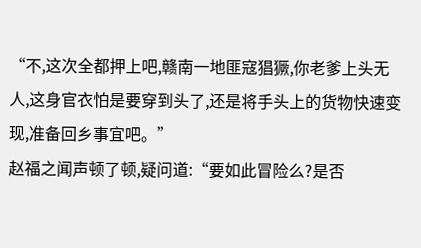“不,这次全都押上吧,赣南一地匪寇猖獗,你老爹上头无人,这身官衣怕是要穿到头了,还是将手头上的货物快速变现,准备回乡事宜吧。”
赵福之闻声顿了顿,疑问道:“要如此冒险么?是否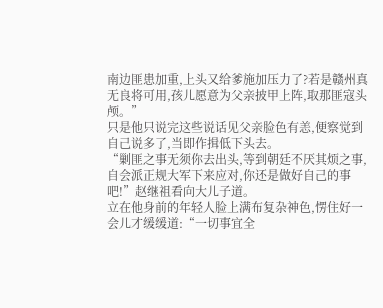南边匪患加重,上头又给爹施加压力了?若是赣州真无良将可用,孩儿愿意为父亲披甲上阵,取那匪寇头颅。”
只是他只说完这些说话见父亲脸色有恙,便察觉到自己说多了,当即作揖低下头去。
“剿匪之事无须你去出头,等到朝廷不厌其烦之事,自会派正规大军下来应对,你还是做好自己的事吧!”赵继祖看向大儿子道。
立在他身前的年轻人脸上满布复杂神色,愣住好一会儿才缓缓道:“一切事宜全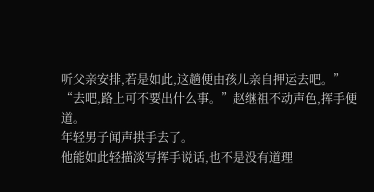听父亲安排,若是如此,这趟便由孩儿亲自押运去吧。”
“去吧,路上可不要出什么事。”赵继祖不动声色,挥手便道。
年轻男子闻声拱手去了。
他能如此轻描淡写挥手说话,也不是没有道理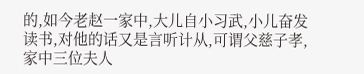的,如今老赵一家中,大儿自小习武,小儿奋发读书,对他的话又是言听计从,可谓父慈子孝,家中三位夫人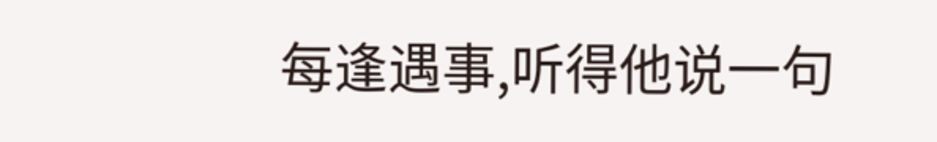每逢遇事,听得他说一句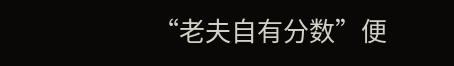“老夫自有分数”便